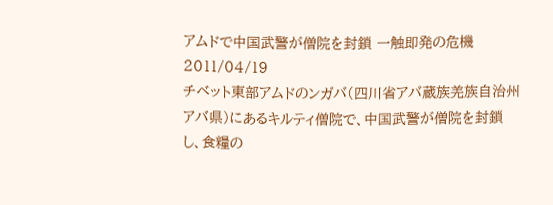アムドで中国武警が僧院を封鎖 一触即発の危機
2011/04/19
チベット東部アムドのンガバ(四川省アバ蔵族羌族自治州アバ県)にあるキルティ僧院で、中国武警が僧院を封鎖し、食糧の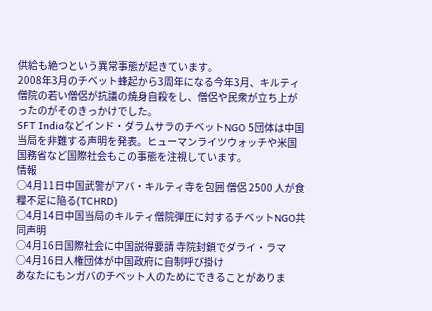供給も絶つという異常事態が起きています。
2008年3月のチベット蜂起から3周年になる今年3月、キルティ僧院の若い僧侶が抗議の焼身自殺をし、僧侶や民衆が立ち上がったのがそのきっかけでした。
SFT Indiaなどインド・ダラムサラのチベットNGO 5団体は中国当局を非難する声明を発表。ヒューマンライツウォッチや米国国務省など国際社会もこの事態を注視しています。
情報
○4月11日中国武警がアバ・キルティ寺を包囲 僧侶 2500 人が食糧不足に陥る(TCHRD)
○4月14日中国当局のキルティ僧院弾圧に対するチベットNGO共同声明
○4月16日国際社会に中国説得要請 寺院封鎖でダライ・ラマ
○4月16日人権団体が中国政府に自制呼び掛け
あなたにもンガバのチベット人のためにできることがありま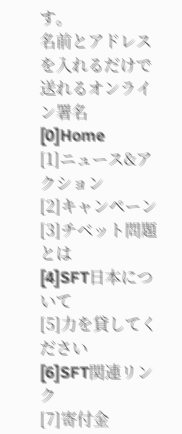す。
名前とアドレスを入れるだけで送れるオンライン署名
[0]Home
[1]ニュース&アクション
[2]キャンペーン
[3]チベット問題とは
[4]SFT日本について
[5]力を貸してください
[6]SFT関連リンク
[7]寄付金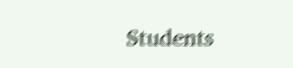Students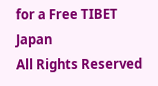for a Free TIBET Japan
All Rights Reserved